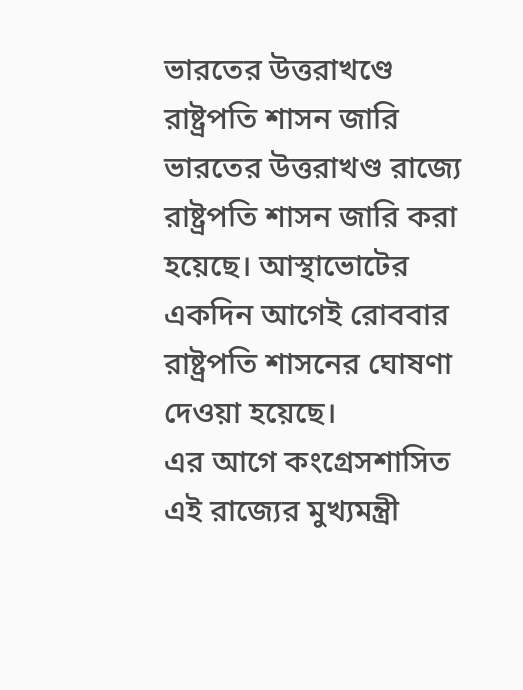ভারতের উত্তরাখণ্ডে রাষ্ট্রপতি শাসন জারি
ভারতের উত্তরাখণ্ড রাজ্যে রাষ্ট্রপতি শাসন জারি করা হয়েছে। আস্থাভোটের একদিন আগেই রোববার রাষ্ট্রপতি শাসনের ঘোষণা দেওয়া হয়েছে।
এর আগে কংগ্রেসশাসিত এই রাজ্যের মুখ্যমন্ত্রী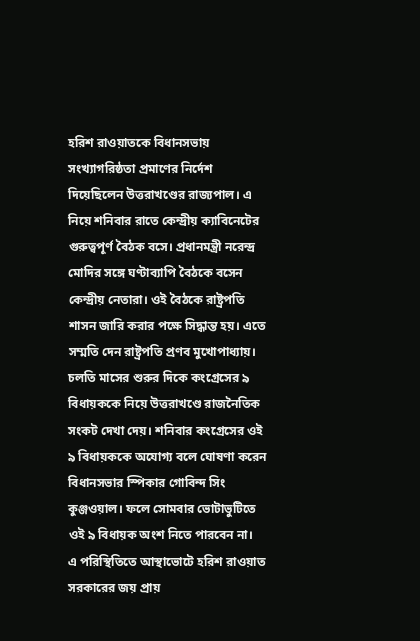হরিশ রাওয়াতকে বিধানসভায় সংখ্যাগরিষ্ঠতা প্রমাণের নির্দেশ দিয়েছিলেন উত্তরাখণ্ডের রাজ্যপাল। এ নিয়ে শনিবার রাতে কেন্দ্রীয় ক্যাবিনেটের গুরুত্বপূর্ণ বৈঠক বসে। প্রধানমন্ত্রী নরেন্দ্র মোদির সঙ্গে ঘণ্টাব্যাপি বৈঠকে বসেন কেন্দ্রীয় নেতারা। ওই বৈঠকে রাষ্ট্রপতি শাসন জারি করার পক্ষে সিদ্ধান্ত হয়। এতে সম্মতি দেন রাষ্ট্রপতি প্রণব মুখোপাধ্যায়।
চলতি মাসের শুরুর দিকে কংগ্রেসের ৯ বিধায়ককে নিয়ে উত্তরাখণ্ডে রাজনৈতিক সংকট দেখা দেয়। শনিবার কংগ্রেসের ওই ৯ বিধায়ককে অযোগ্য বলে ঘোষণা করেন বিধানসভার স্পিকার গোবিন্দ সিং কুঞ্জওয়াল। ফলে সোমবার ভোটাভুটিতে ওই ৯ বিধায়ক অংশ নিতে পারবেন না।
এ পরিস্থিতিতে আস্থাভোটে হরিশ রাওয়াত সরকারের জয় প্রায়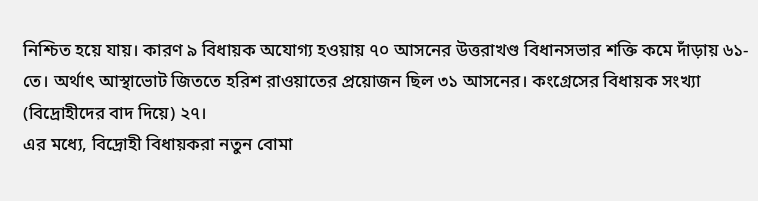নিশ্চিত হয়ে যায়। কারণ ৯ বিধায়ক অযোগ্য হওয়ায় ৭০ আসনের উত্তরাখণ্ড বিধানসভার শক্তি কমে দাঁড়ায় ৬১-তে। অর্থাৎ আস্থাভোট জিততে হরিশ রাওয়াতের প্রয়োজন ছিল ৩১ আসনের। কংগ্রেসের বিধায়ক সংখ্যা (বিদ্রোহীদের বাদ দিয়ে) ২৭।
এর মধ্যে, বিদ্রোহী বিধায়করা নতুন বোমা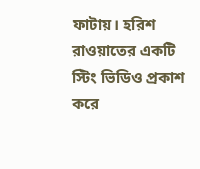ফাটায়। হরিশ রাওয়াতের একটি স্টিং ভিডিও প্রকাশ করে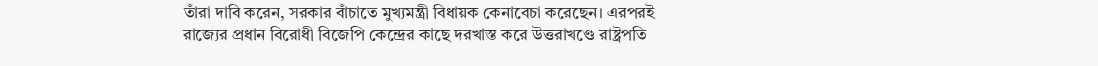তাঁরা দাবি করেন, সরকার বাঁচাতে মুখ্যমন্ত্রী বিধায়ক কেনাবেচা করেছেন। এরপরই রাজ্যের প্রধান বিরোধী বিজেপি কেন্দ্রের কাছে দরখাস্ত করে উত্তরাখণ্ডে রাষ্ট্রপতি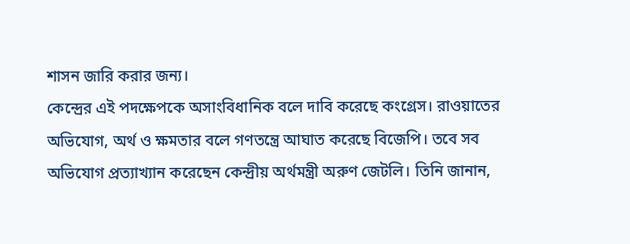শাসন জারি করার জন্য।
কেন্দ্রের এই পদক্ষেপকে অসাংবিধানিক বলে দাবি করেছে কংগ্রেস। রাওয়াতের অভিযোগ, অর্থ ও ক্ষমতার বলে গণতন্ত্রে আঘাত করেছে বিজেপি। তবে সব অভিযোগ প্রত্যাখ্যান করেছেন কেন্দ্রীয় অর্থমন্ত্রী অরুণ জেটলি। তিনি জানান,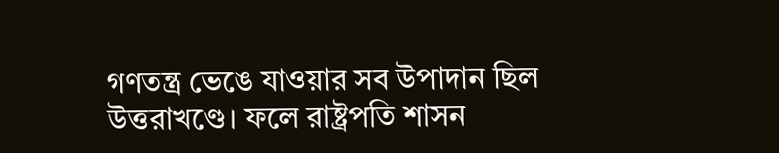গণতন্ত্র ভেঙে যাওয়ার সব উপাদান ছিল উত্তরাখণ্ডে। ফলে রাষ্ট্রপতি শাসন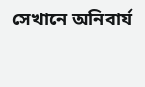সেখানে অনিবার্য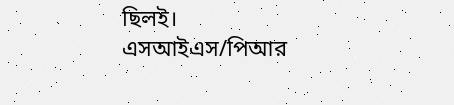ছিলই।
এসআইএস/পিআর